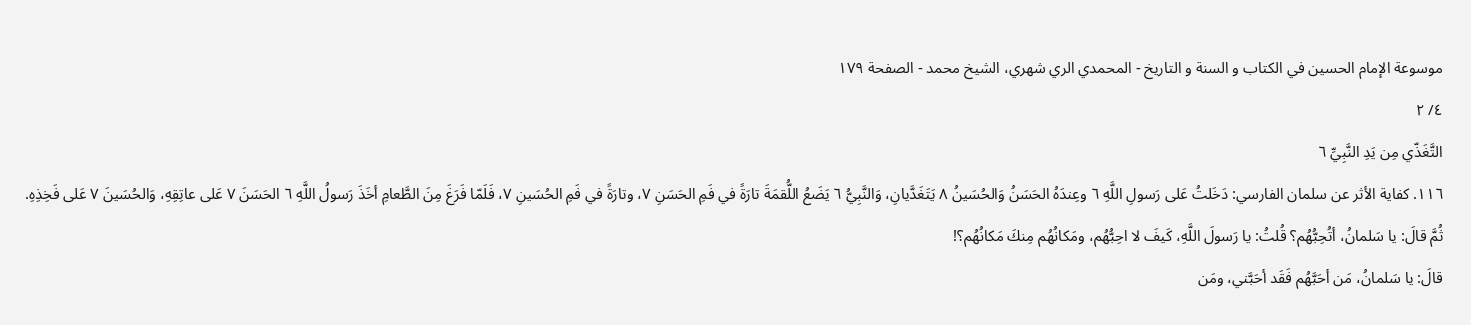موسوعة الإمام الحسين في الكتاب و السنة و التاريخ - المحمدي الري شهري، الشيخ محمد - الصفحة ١٧٩
٤/ ٢
التَّغَذّي مِن يَدِ النَّبِيِّ ٦
١١٦. كفاية الأثر عن سلمان الفارسي: دَخَلتُ عَلى رَسولِ اللَّهِ ٦ وعِندَهُ الحَسَنُ وَالحُسَينُ ٨ يَتَغَدَّيانِ، وَالنَّبِيُّ ٦ يَضَعُ اللُّقمَةَ تارَةً في فَمِ الحَسَنِ ٧، وتارَةً في فَمِ الحُسَينِ ٧، فَلَمّا فَرَغَ مِنَ الطَّعامِ أخَذَ رَسولُ اللَّهِ ٦ الحَسَنَ ٧ عَلى عاتِقِهِ، وَالحُسَينَ ٧ عَلى فَخِذِهِ.
ثُمَّ قالَ: يا سَلمانُ، أتُحِبُّهُم؟ قُلتُ: يا رَسولَ اللَّهِ، كَيفَ لا احِبُّهُم، ومَكانُهُم مِنكَ مَكانُهُم؟!
قالَ: يا سَلمانُ، مَن أحَبَّهُم فَقَد أحَبَّني، ومَن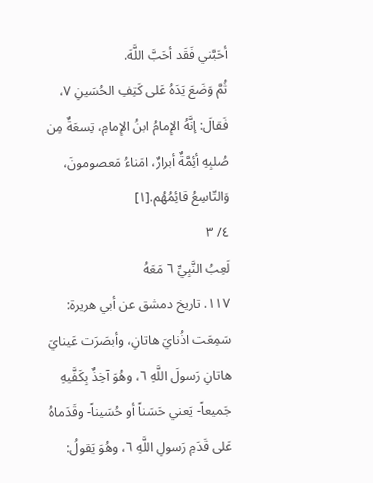أحَبَّني فَقَد أحَبَّ اللَّهَ.
ثُمَّ وَضَعَ يَدَهُ عَلى كَتِفِ الحُسَينِ ٧، فَقالَ: إنَّهُ الإِمامُ ابنُ الإِمامِ، تِسعَةٌ مِن صُلبِهِ أئِمَّةٌ أبرارٌ، امَناءُ مَعصومونَ، وَالتّاسِعُ قائِمُهُم.[١]
٤/ ٣
لَعِبُ النَّبِيِّ ٦ مَعَهُ
١١٧. تاريخ دمشق عن أبي هريرة: سَمِعَت اذُنايَ هاتانِ، وأبصَرَت عَينايَ هاتانِ رَسولَ اللَّهِ ٦، وهُوَ آخِذٌ بِكَفَّيهِ جَميعاً- يَعني حَسَناً أو حُسَيناً- وقَدَماهُ عَلى قَدَمِ رَسولِ اللَّهِ ٦، وهُوَ يَقولُ: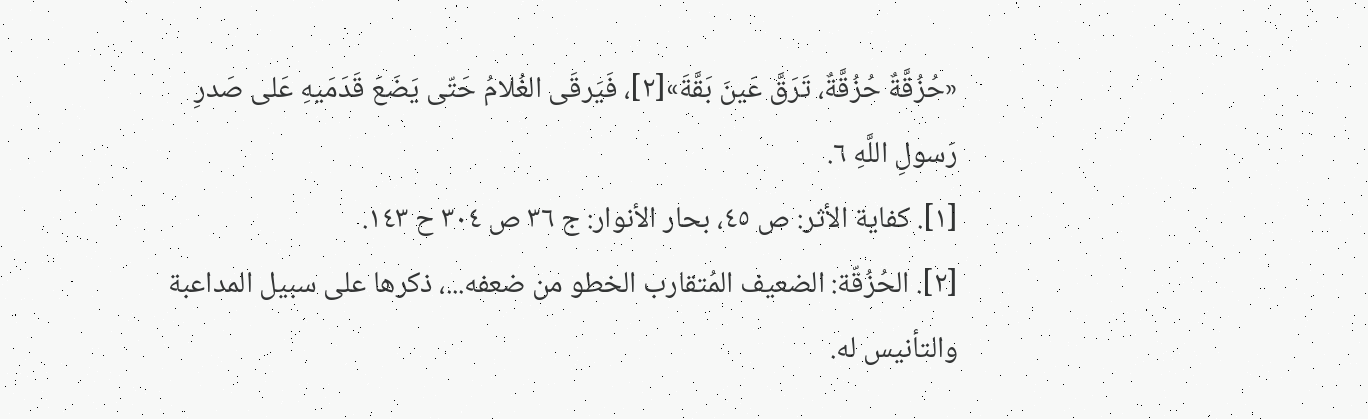«حُزُقَّةٌ حُزُقَّةٌ، تَرَقَّ عَينَ بَقَّةَ»[٢]، فَيَرقَى الغُلامُ حَتّى يَضَعَ قَدَمَيهِ عَلى صَدرِ رَسولِ اللَّهِ ٦.
[١]. كفاية الأثر: ص ٤٥، بحار الأنوار: ج ٣٦ ص ٣٠٤ ح ١٤٣.
[٢]. الحُزُقّة: الضعيف المُتقارب الخطو من ضعفه...، ذكرها على سبيل المداعبة والتأنيس له.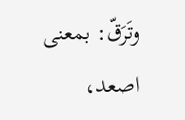وتَرَقّ: بمعنى اصعد،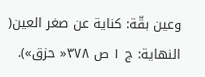وعين بقّة: كناية عن صغر العين( النهاية: ج ١ ص ٣٧٨« حزق»).